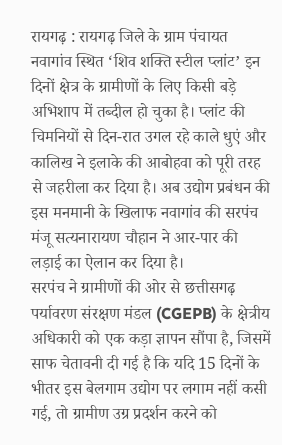रायगढ़ : रायगढ़ जिले के ग्राम पंचायत नवागांव स्थित ‘शिव शक्ति स्टील प्लांट’ इन दिनों क्षेत्र के ग्रामीणों के लिए किसी बड़े अभिशाप में तब्दील हो चुका है। प्लांट की चिमनियों से दिन-रात उगल रहे काले धुएं और कालिख ने इलाके की आबोहवा को पूरी तरह से जहरीला कर दिया है। अब उद्योग प्रबंधन की इस मनमानी के खिलाफ नवागांव की सरपंच मंजू सत्यनारायण चौहान ने आर-पार की लड़ाई का ऐलान कर दिया है।
सरपंच ने ग्रामीणों की ओर से छत्तीसगढ़ पर्यावरण संरक्षण मंडल (CGEPB) के क्षेत्रीय अधिकारी को एक कड़ा ज्ञापन सौंपा है, जिसमें साफ चेतावनी दी गई है कि यदि 15 दिनों के भीतर इस बेलगाम उद्योग पर लगाम नहीं कसी गई, तो ग्रामीण उग्र प्रदर्शन करने को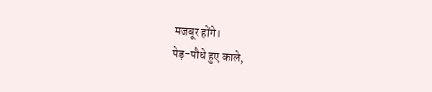मजबूर होंगे।
पेड़-पौधे हुए काले,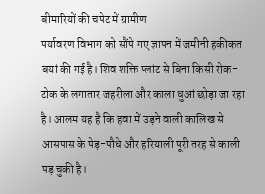बीमारियों की चपेट में ग्रामीण
पर्यावरण विभाग को सौंपे गए ज्ञापन में जमीनी हकीकत बयां की गई है। शिव शक्ति प्लांट से बिना किसी रोक-टोक के लगातार जहरीला और काला धुआं छोड़ा जा रहा है। आलम यह है कि हवा में उड़ने वाली कालिख से आसपास के पेड़-पौधे और हरियाली पूरी तरह से काली पड़ चुकी है।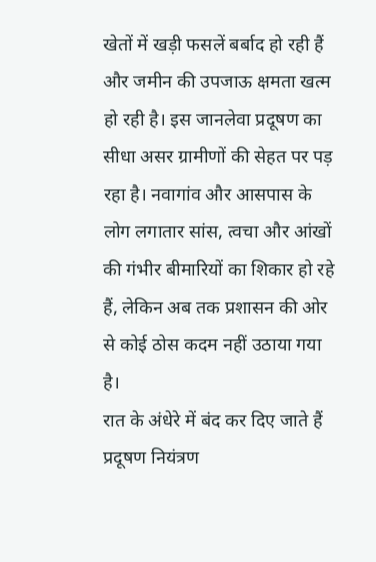खेतों में खड़ी फसलें बर्बाद हो रही हैं और जमीन की उपजाऊ क्षमता खत्म हो रही है। इस जानलेवा प्रदूषण का सीधा असर ग्रामीणों की सेहत पर पड़ रहा है। नवागांव और आसपास के लोग लगातार सांस, त्वचा और आंखों की गंभीर बीमारियों का शिकार हो रहे हैं, लेकिन अब तक प्रशासन की ओर से कोई ठोस कदम नहीं उठाया गया है।
रात के अंधेरे में बंद कर दिए जाते हैं प्रदूषण नियंत्रण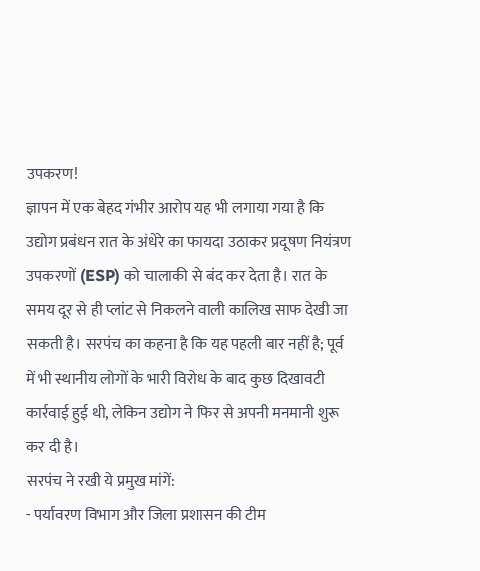उपकरण!
ज्ञापन में एक बेहद गंभीर आरोप यह भी लगाया गया है कि उद्योग प्रबंधन रात के अंधेरे का फायदा उठाकर प्रदूषण नियंत्रण उपकरणों (ESP) को चालाकी से बंद कर देता है। रात के समय दूर से ही प्लांट से निकलने वाली कालिख साफ देखी जा सकती है। सरपंच का कहना है कि यह पहली बार नहीं है; पूर्व में भी स्थानीय लोगों के भारी विरोध के बाद कुछ दिखावटी कार्रवाई हुई थी, लेकिन उद्योग ने फिर से अपनी मनमानी शुरू कर दी है।
सरपंच ने रखी ये प्रमुख मांगें:
- पर्यावरण विभाग और जिला प्रशासन की टीम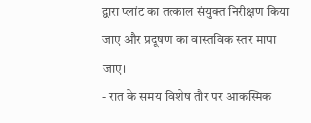द्वारा प्लांट का तत्काल संयुक्त निरीक्षण किया जाए और प्रदूषण का वास्तविक स्तर मापा जाए।
- रात के समय विशेष तौर पर आकस्मिक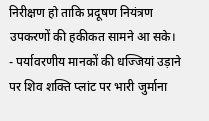निरीक्षण हो ताकि प्रदूषण नियंत्रण उपकरणों की हकीकत सामने आ सके।
- पर्यावरणीय मानकों की धज्जियां उड़ाने पर शिव शक्ति प्लांट पर भारी जुर्माना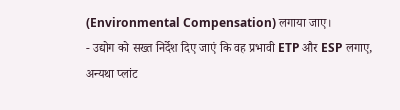(Environmental Compensation) लगाया जाए।
- उद्योग को सख्त निर्देश दिए जाएं कि वह प्रभावी ETP और ESP लगाए, अन्यथा प्लांट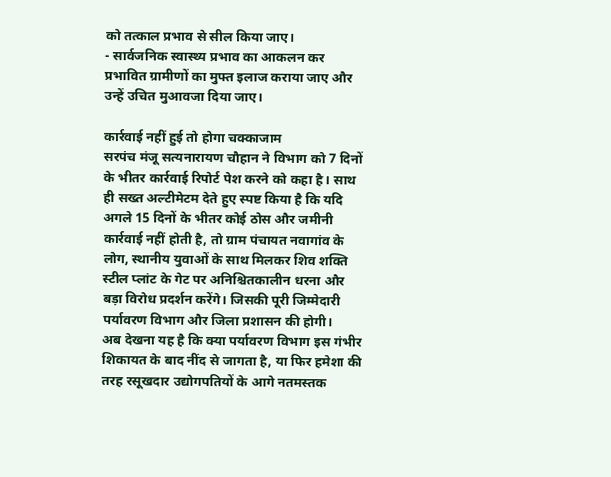को तत्काल प्रभाव से सील किया जाए।
- सार्वजनिक स्वास्थ्य प्रभाव का आकलन कर प्रभावित ग्रामीणों का मुफ्त इलाज कराया जाए और उन्हें उचित मुआवजा दिया जाए।

कार्रवाई नहीं हुई तो होगा चक्काजाम
सरपंच मंजू सत्यनारायण चौहान ने विभाग को 7 दिनों के भीतर कार्रवाई रिपोर्ट पेश करने को कहा है। साथ ही सख्त अल्टीमेटम देते हुए स्पष्ट किया है कि यदि अगले 15 दिनों के भीतर कोई ठोस और जमीनी कार्रवाई नहीं होती है, तो ग्राम पंचायत नवागांव के लोग, स्थानीय युवाओं के साथ मिलकर शिव शक्ति स्टील प्लांट के गेट पर अनिश्चितकालीन धरना और बड़ा विरोध प्रदर्शन करेंगे। जिसकी पूरी जिम्मेदारी पर्यावरण विभाग और जिला प्रशासन की होगी।
अब देखना यह है कि क्या पर्यावरण विभाग इस गंभीर शिकायत के बाद नींद से जागता है, या फिर हमेशा की तरह रसूखदार उद्योगपतियों के आगे नतमस्तक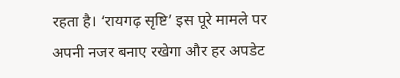रहता है। ‘रायगढ़ सृष्टि’ इस पूरे मामले पर अपनी नजर बनाए रखेगा और हर अपडेट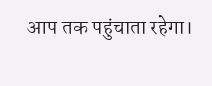आप तक पहुंचाता रहेगा।